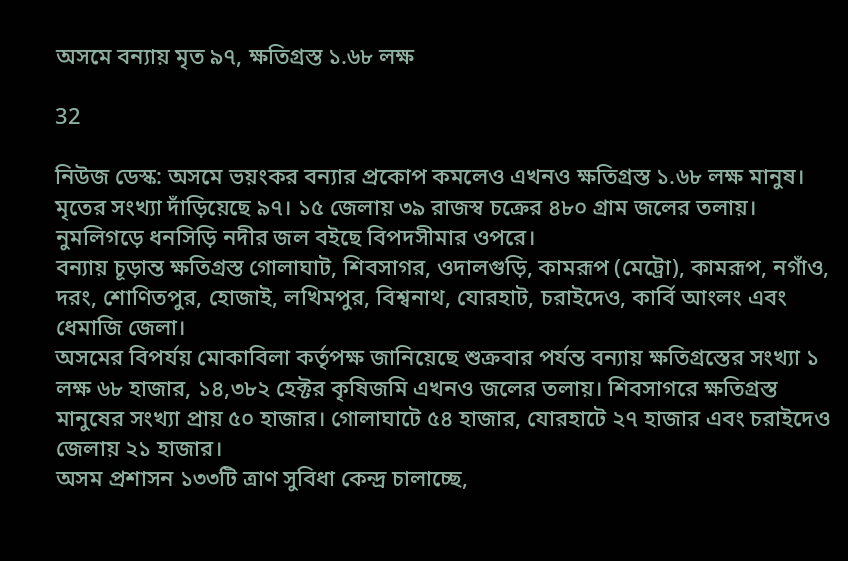অসমে বন্যায় মৃত ৯৭, ক্ষতিগ্রস্ত ১.৬৮ লক্ষ

32

নিউজ ডেস্ক: অসমে ভয়ংকর বন্যার প্রকোপ কমলেও এখনও ক্ষতিগ্রস্ত ১.৬৮ লক্ষ মানুষ। মৃতের সংখ্যা দাঁড়িয়েছে ৯৭। ১৫ জেলায় ৩৯ রাজস্ব চক্রের ৪৮০ গ্রাম জলের তলায়। নুমলিগড়ে ধনসিড়ি নদীর জল বইছে বিপদসীমার ওপরে।
বন্যায় চূড়ান্ত ক্ষতিগ্রস্ত গোলাঘাট, শিবসাগর, ওদালগুড়ি, কামরূপ (মেট্রো), কামরূপ, নগাঁও, দরং, শোণিতপুর, হোজাই, লখিমপুর, বিশ্বনাথ, যোরহাট, চরাইদেও, কার্বি আংলং এবং ধেমাজি জেলা।
অসমের বিপর্যয় মোকাবিলা কর্তৃপক্ষ জানিয়েছে শুক্রবার পর্যন্ত বন্যায় ক্ষতিগ্রস্তের সংখ্যা ১ লক্ষ ৬৮ হাজার, ১৪,৩৮২ হেক্টর কৃষিজমি এখনও জলের তলায়। শিবসাগরে ক্ষতিগ্রস্ত মানুষের সংখ্যা প্রায় ৫০ হাজার। গোলাঘাটে ৫৪ হাজার, যোরহাটে ২৭ হাজার এবং চরাইদেও জেলায় ২১ হাজার।
অসম প্রশাসন ১৩৩টি ত্রাণ সুবিধা কেন্দ্র চালাচ্ছে,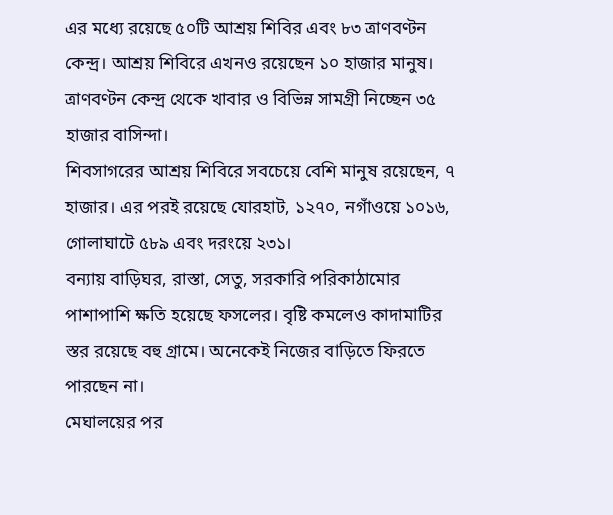এর মধ্যে রয়েছে ৫০টি আশ্রয় শিবির এবং ৮৩ ত্রাণবণ্টন কেন্দ্র। আশ্রয় শিবিরে এখনও রয়েছেন ১০ হাজার মানুষ। ত্রাণবণ্টন কেন্দ্র থেকে খাবার ও বিভিন্ন সামগ্রী নিচ্ছেন ৩৫ হাজার বাসিন্দা।
শিবসাগরের আশ্রয় শিবিরে সবচেয়ে বেশি মানুষ রয়েছেন, ৭ হাজার। এর পরই রয়েছে যোরহাট, ১২৭০, নগাঁওয়ে ১০১৬, গোলাঘাটে ৫৮৯ এবং দরংয়ে ২৩১।
বন্যায় বাড়িঘর, রাস্তা, সেতু, সরকারি পরিকাঠামোর পাশাপাশি ক্ষতি হয়েছে ফসলের। বৃষ্টি কমলেও কাদামাটির স্তর রয়েছে বহু গ্রামে। অনেকেই নিজের বাড়িতে ফিরতে পারছেন না।
মেঘালয়ের পর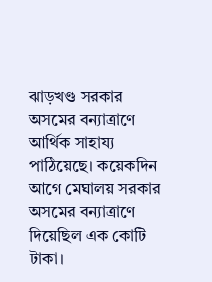ঝাড়খণ্ড সরকার অসমের বন্যাত্রাণে আর্থিক সাহায্য পাঠিয়েছে। কয়েকদিন আগে মেঘালয় সরকার অসমের বন্যাত্রাণে দিয়েছিল এক কোটি টাকা।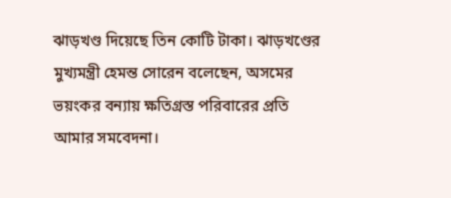ঝাড়খণ্ড দিয়েছে তিন কোটি টাকা। ঝাড়খণ্ডের মুখ্যমন্ত্রী হেমন্ত সোরেন বলেছেন, অসমের ভয়ংকর বন্যায় ক্ষতিগ্রস্ত পরিবারের প্রতি আমার সমবেদনা।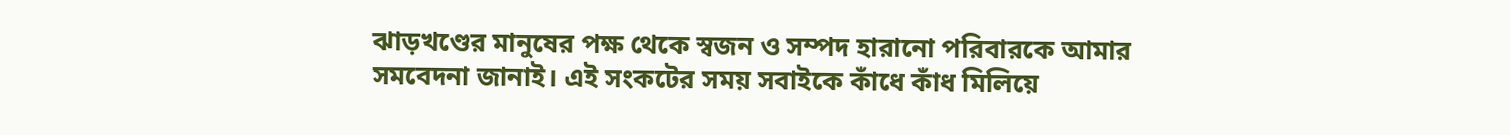ঝাড়খণ্ডের মানুষের পক্ষ থেকে স্বজন ও সম্পদ হারানো পরিবারকে আমার সমবেদনা জানাই। এই সংকটের সময় সবাইকে কাঁধে কাঁধ মিলিয়ে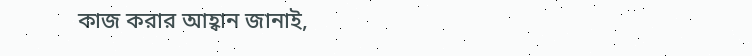কাজ করার আহ্বান জানাই,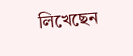লিখেছেন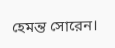হেমন্ত সোরেন।